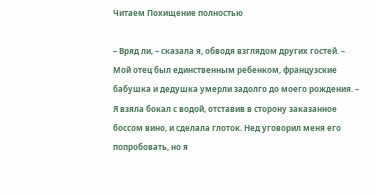Читаем Похищение полностью

– Вряд ли, – сказала я, обводя взглядом других гостей. – Мой отец был единственным ребенком, французские бабушка и дедушка умерли задолго до моего рождения. – Я взяла бокал с водой, отставив в сторону заказанное боссом вино, и сделала глоток. Нед уговорил меня его попробовать, но я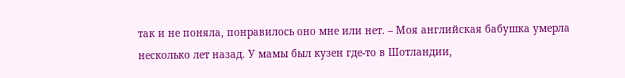так и не поняла, понравилось оно мне или нет. – Моя английская бабушка умерла несколько лет назад. У мамы был кузен где-то в Шотландии,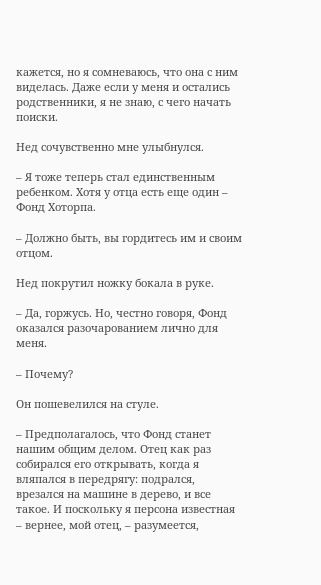кажется, но я сомневаюсь, что она с ним виделась. Даже если у меня и остались родственники, я не знаю, с чего начать поиски.

Нед сочувственно мне улыбнулся.

– Я тоже теперь стал единственным ребенком. Хотя у отца есть еще один – Фонд Хоторпа.

– Должно быть, вы гордитесь им и своим отцом.

Нед покрутил ножку бокала в руке.

– Да, горжусь. Но, честно говоря, Фонд оказался разочарованием лично для меня.

– Почему?

Он пошевелился на стуле.

– Предполагалось, что Фонд станет нашим общим делом. Отец как раз собирался его открывать, когда я вляпался в передрягу: подрался, врезался на машине в дерево, и все такое. И поскольку я персона известная – вернее, мой отец, – разумеется,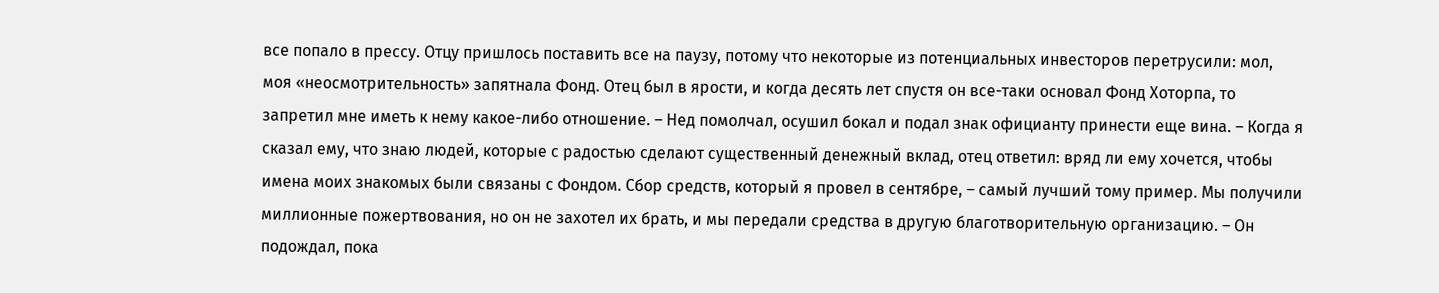все попало в прессу. Отцу пришлось поставить все на паузу, потому что некоторые из потенциальных инвесторов перетрусили: мол, моя «неосмотрительность» запятнала Фонд. Отец был в ярости, и когда десять лет спустя он все-таки основал Фонд Хоторпа, то запретил мне иметь к нему какое-либо отношение. – Нед помолчал, осушил бокал и подал знак официанту принести еще вина. – Когда я сказал ему, что знаю людей, которые с радостью сделают существенный денежный вклад, отец ответил: вряд ли ему хочется, чтобы имена моих знакомых были связаны с Фондом. Сбор средств, который я провел в сентябре, – самый лучший тому пример. Мы получили миллионные пожертвования, но он не захотел их брать, и мы передали средства в другую благотворительную организацию. – Он подождал, пока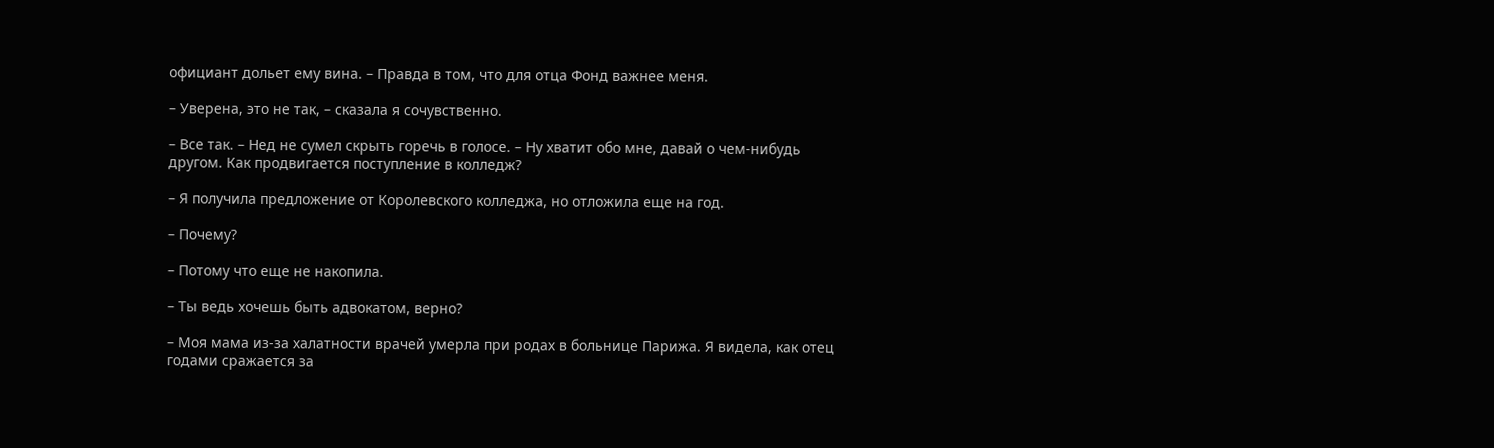официант дольет ему вина. – Правда в том, что для отца Фонд важнее меня.

– Уверена, это не так, – сказала я сочувственно.

– Все так. – Нед не сумел скрыть горечь в голосе. – Ну хватит обо мне, давай о чем-нибудь другом. Как продвигается поступление в колледж?

– Я получила предложение от Королевского колледжа, но отложила еще на год.

– Почему?

– Потому что еще не накопила.

– Ты ведь хочешь быть адвокатом, верно?

– Моя мама из-за халатности врачей умерла при родах в больнице Парижа. Я видела, как отец годами сражается за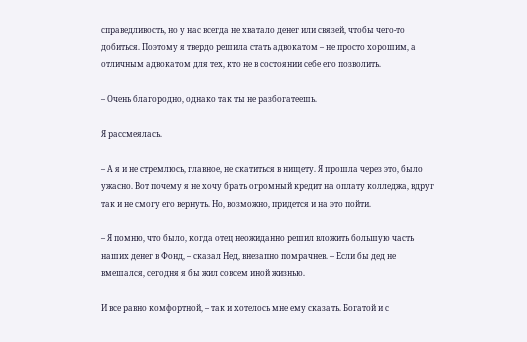справедливость, но у нас всегда не хватало денег или связей, чтобы чего-то добиться. Поэтому я твердо решила стать адвокатом – не просто хорошим, а отличным адвокатом для тех, кто не в состоянии себе его позволить.

– Очень благородно, однако так ты не разбогатеешь.

Я рассмеялась.

– А я и не стремлюсь, главное, не скатиться в нищету. Я прошла через это, было ужасно. Вот почему я не хочу брать огромный кредит на оплату колледжа, вдруг так и не смогу его вернуть. Но, возможно, придется и на это пойти.

– Я помню, что было, когда отец неожиданно решил вложить большую часть наших денег в Фонд, – сказал Нед, внезапно помрачнев. – Если бы дед не вмешался, сегодня я бы жил совсем иной жизнью.

И все равно комфортной, – так и хотелось мне ему сказать. Богатой и с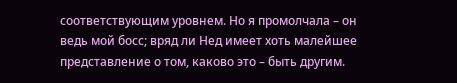соответствующим уровнем. Но я промолчала – он ведь мой босс; вряд ли Нед имеет хоть малейшее представление о том, каково это – быть другим.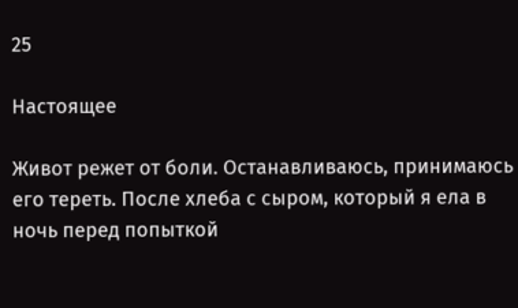25

Настоящее

Живот режет от боли. Останавливаюсь, принимаюсь его тереть. После хлеба с сыром, который я ела в ночь перед попыткой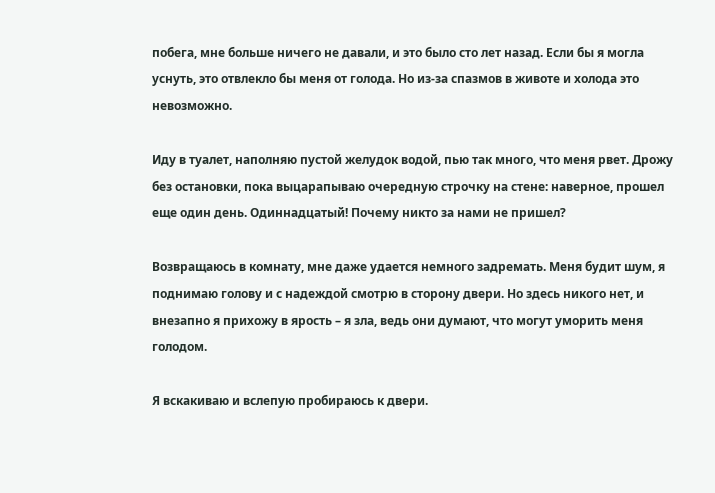побега, мне больше ничего не давали, и это было сто лет назад. Если бы я могла уснуть, это отвлекло бы меня от голода. Но из-за спазмов в животе и холода это невозможно.

Иду в туалет, наполняю пустой желудок водой, пью так много, что меня рвет. Дрожу без остановки, пока выцарапываю очередную строчку на стене: наверное, прошел еще один день. Одиннадцатый! Почему никто за нами не пришел?

Возвращаюсь в комнату, мне даже удается немного задремать. Меня будит шум, я поднимаю голову и с надеждой смотрю в сторону двери. Но здесь никого нет, и внезапно я прихожу в ярость – я зла, ведь они думают, что могут уморить меня голодом.

Я вскакиваю и вслепую пробираюсь к двери.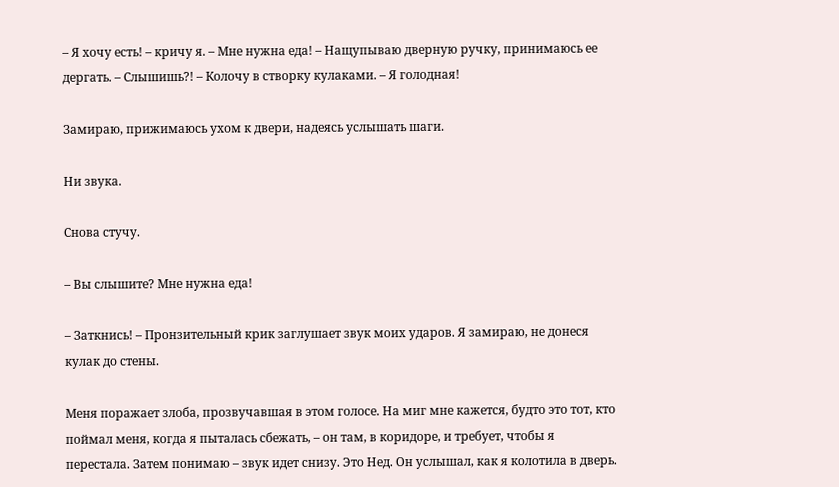– Я хочу есть! – кричу я. – Мне нужна еда! – Нащупываю дверную ручку, принимаюсь ее дергать. – Слышишь?! – Колочу в створку кулаками. – Я голодная!

Замираю, прижимаюсь ухом к двери, надеясь услышать шаги.

Ни звука.

Снова стучу.

– Вы слышите? Мне нужна еда!

– Заткнись! – Пронзительный крик заглушает звук моих ударов. Я замираю, не донеся кулак до стены.

Меня поражает злоба, прозвучавшая в этом голосе. На миг мне кажется, будто это тот, кто поймал меня, когда я пыталась сбежать, – он там, в коридоре, и требует, чтобы я перестала. Затем понимаю – звук идет снизу. Это Нед. Он услышал, как я колотила в дверь.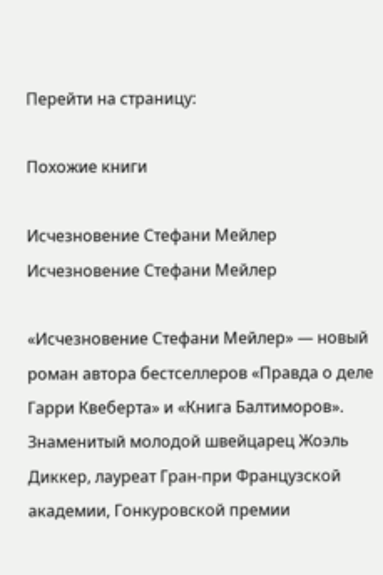Перейти на страницу:

Похожие книги

Исчезновение Стефани Мейлер
Исчезновение Стефани Мейлер

«Исчезновение Стефани Мейлер» — новый роман автора бестселлеров «Правда о деле Гарри Квеберта» и «Книга Балтиморов». Знаменитый молодой швейцарец Жоэль Диккер, лауреат Гран-при Французской академии, Гонкуровской премии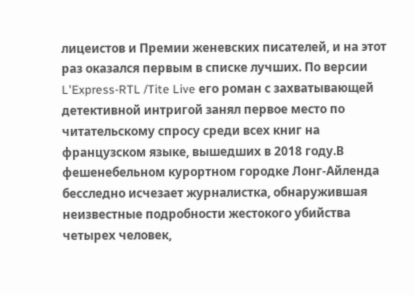лицеистов и Премии женевских писателей, и на этот раз оказался первым в списке лучших. По версии L'Express-RTL /Tite Live его роман с захватывающей детективной интригой занял первое место по читательскому спросу среди всех книг на французском языке, вышедших в 2018 году.В фешенебельном курортном городке Лонг-Айленда бесследно исчезает журналистка, обнаружившая неизвестные подробности жестокого убийства четырех человек,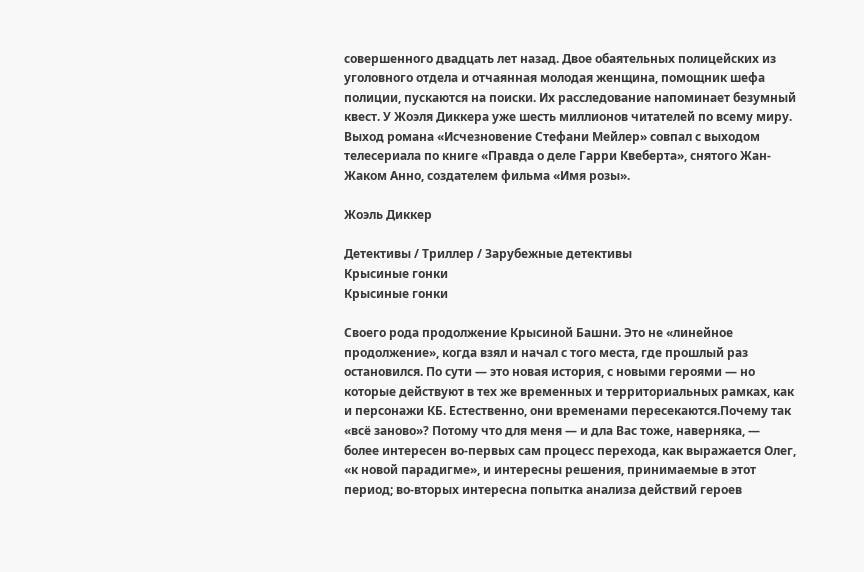совершенного двадцать лет назад. Двое обаятельных полицейских из уголовного отдела и отчаянная молодая женщина, помощник шефа полиции, пускаются на поиски. Их расследование напоминает безумный квест. У Жоэля Диккера уже шесть миллионов читателей по всему миру. Выход романа «Исчезновение Стефани Мейлер» совпал с выходом телесериала по книге «Правда о деле Гарри Квеберта», снятого Жан-Жаком Анно, создателем фильма «Имя розы».

Жоэль Диккер

Детективы / Триллер / Зарубежные детективы
Крысиные гонки
Крысиные гонки

Своего рода продолжение Крысиной Башни. Это не «линейное продолжение», когда взял и начал с того места, где прошлый раз остановился. По сути — это новая история, с новыми героями — но которые действуют в тех же временных и территориальных рамках, как и персонажи КБ. Естественно, они временами пересекаются.Почему так «всё заново»? Потому что для меня — и дла Вас тоже, наверняка, — более интересен во-первых сам процесс перехода, как выражается Олег, «к новой парадигме», и интересны решения, принимаемые в этот период; во-вторых интересна попытка анализа действий героев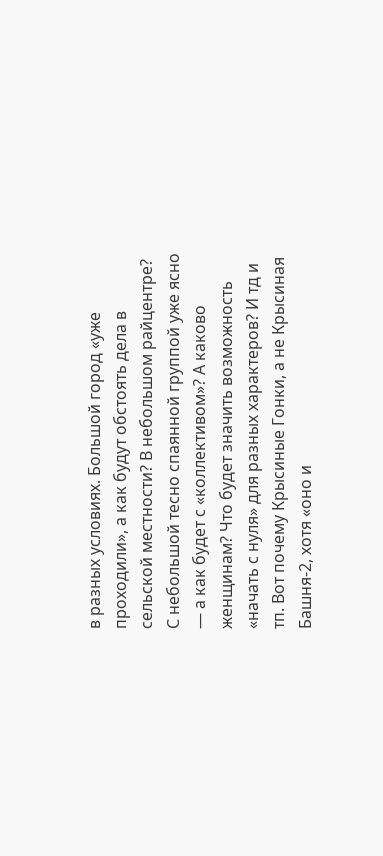в разных условиях. Большой город «уже проходили», а как будут обстоять дела в сельской местности? В небольшом райцентре? С небольшой тесно спаянной группой уже ясно — а как будет с «коллективом»? А каково женщинам? Что будет значить возможность «начать с нуля» для разных характеров? И тд и тп. Вот почему Крысиные Гонки, а не Крысиная Башня-2, хотя «оно и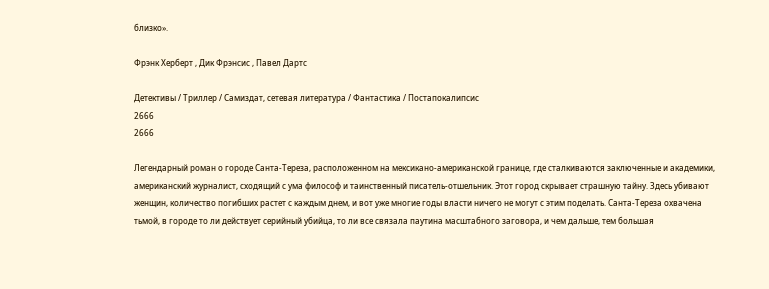близко».

Фрэнк Херберт , Дик Фрэнсис , Павел Дартс

Детективы / Триллер / Самиздат, сетевая литература / Фантастика / Постапокалипсис
2666
2666

Легендарный роман о городе Санта-Тереза, расположенном на мексикано-американской границе, где сталкиваются заключенные и академики, американский журналист, сходящий с ума философ и таинственный писатель-отшельник. Этот город скрывает страшную тайну. Здесь убивают женщин, количество погибших растет с каждым днем, и вот уже многие годы власти ничего не могут с этим поделать. Санта-Тереза охвачена тьмой, в городе то ли действует серийный убийца, то ли все связала паутина масштабного заговора, и чем дальше, тем большая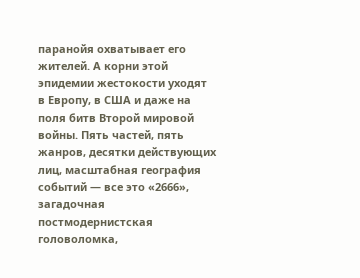паранойя охватывает его жителей. А корни этой эпидемии жестокости уходят в Европу, в США и даже на поля битв Второй мировой войны. Пять частей, пять жанров, десятки действующих лиц, масштабная география событий — все это «2666», загадочная постмодернистская головоломка,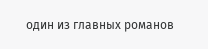один из главных романов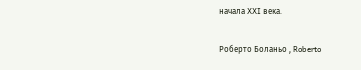начала XXI века.

Роберто Боланьо , Roberto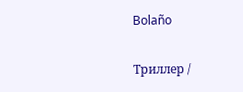Bolaño

Триллер /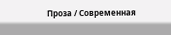Проза / Современная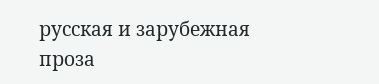русская и зарубежная проза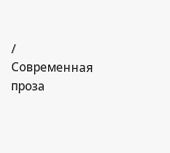/ Современная проза